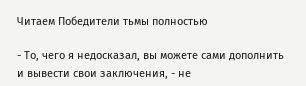Читаем Победители тьмы полностью

- То, чего я недосказал, вы можете сами дополнить и вывести свои заключения, - не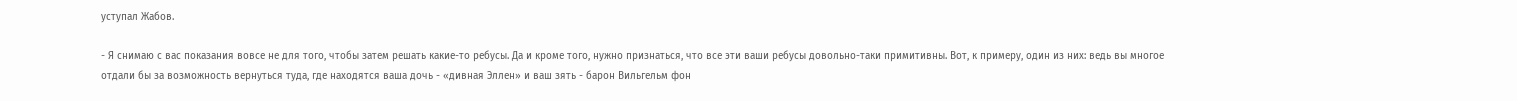уступал Жабов.

- Я снимаю с вас показания вовсе не для того, чтобы затем решать какие-то ребусы. Да и кроме того, нужно признаться, что все эти ваши ребусы довольно-таки примитивны. Вот, к примеру, один из них: ведь вы многое отдали бы за возможность вернуться туда, где находятся ваша дочь - «дивная Эллен» и ваш зять - барон Вильгельм фон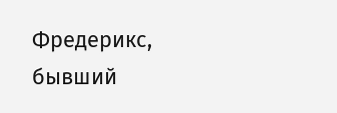Фредерикс, бывший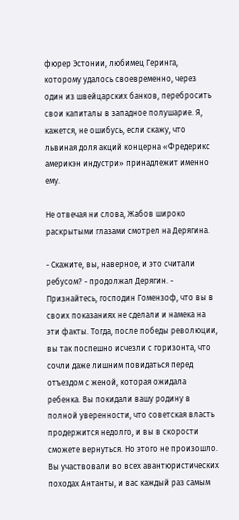фюрер Эстонии, любимец Геринга, которому удалось своевременно, через один из швейцарских банков, перебросить свои капиталы в западное полушарие. Я, кажется, не ошибусь, если скажу, что львиная доля акций концерна «Фредерикс америкэн индустри» принадлежит именно ему.

Не отвечая ни слова, Жабов широко раскрытыми глазами смотрел на Дерягина.

- Скажите, вы, наверное, и это считали ребусом? - продолжал Дерягин. - Признайтесь, господин Гомензоф, что вы в своих показаниях не сделали и намека на эти факты. Тогда, после победы революции, вы так поспешно исчезли с горизонта, что сочли даже лишним повидаться перед отъездом с женой, которая ожидала ребенка. Вы покидали вашу родину в полной уверенности, что советская власть продержится недолго, и вы в скорости сможете вернуться. Но этого не произошло. Вы участвовали во всех авантюристических походах Антанты, и вас каждый раз самым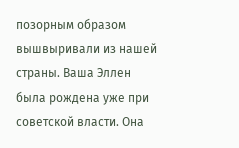позорным образом вышвыривали из нашей страны. Ваша Эллен была рождена уже при советской власти. Она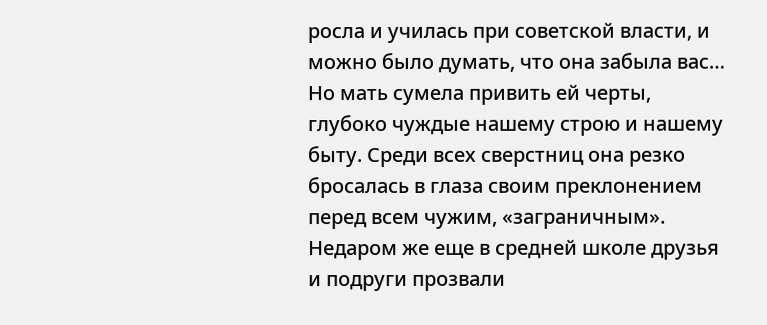росла и училась при советской власти, и можно было думать, что она забыла вас… Но мать сумела привить ей черты, глубоко чуждые нашему строю и нашему быту. Среди всех сверстниц она резко бросалась в глаза своим преклонением перед всем чужим, «заграничным». Недаром же еще в средней школе друзья и подруги прозвали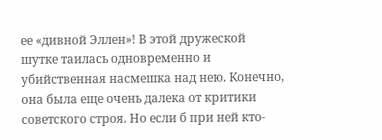ее «дивной Эллен»! В этой дружеской шутке таилась одновременно и убийственная насмешка над нею. Конечно, она была еще очень далека от критики советского строя. Но если б при ней кто-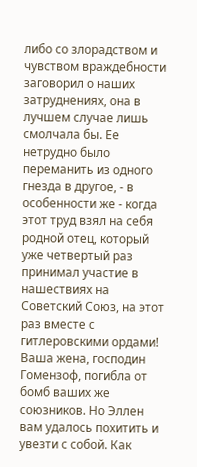либо со злорадством и чувством враждебности заговорил о наших затруднениях, она в лучшем случае лишь смолчала бы. Ее нетрудно было переманить из одного гнезда в другое, - в особенности же - когда этот труд взял на себя родной отец, который уже четвертый раз принимал участие в нашествиях на Советский Союз, на этот раз вместе с гитлеровскими ордами! Ваша жена, господин Гомензоф, погибла от бомб ваших же союзников. Но Эллен вам удалось похитить и увезти с собой. Как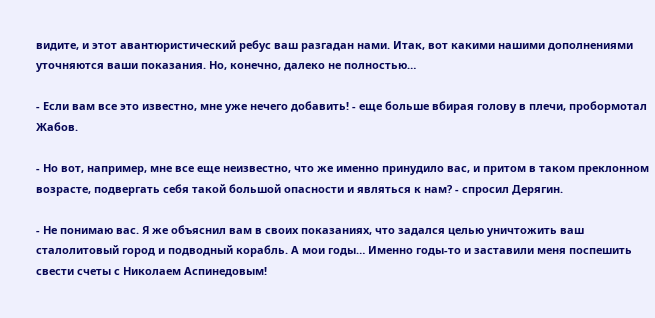видите, и этот авантюристический ребус ваш разгадан нами. Итак, вот какими нашими дополнениями уточняются ваши показания. Но, конечно, далеко не полностью…

- Если вам все это известно, мне уже нечего добавить! - еще больше вбирая голову в плечи, пробормотал Жабов.

- Но вот, например, мне все еще неизвестно, что же именно принудило вас, и притом в таком преклонном возрасте, подвергать себя такой большой опасности и являться к нам? - спросил Дерягин.

- Не понимаю вас. Я же объяснил вам в своих показаниях, что задался целью уничтожить ваш сталолитовый город и подводный корабль. А мои годы… Именно годы-то и заставили меня поспешить свести счеты с Николаем Аспинедовым!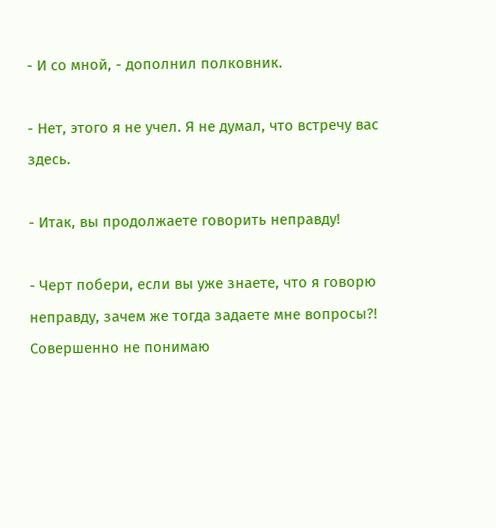- И со мной, - дополнил полковник.

- Нет, этого я не учел. Я не думал, что встречу вас здесь.

- Итак, вы продолжаете говорить неправду!

- Черт побери, если вы уже знаете, что я говорю неправду, зачем же тогда задаете мне вопросы?! Совершенно не понимаю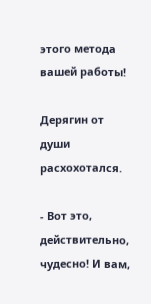этого метода вашей работы!

Дерягин от души расхохотался.

- Вот это, действительно, чудесно! И вам,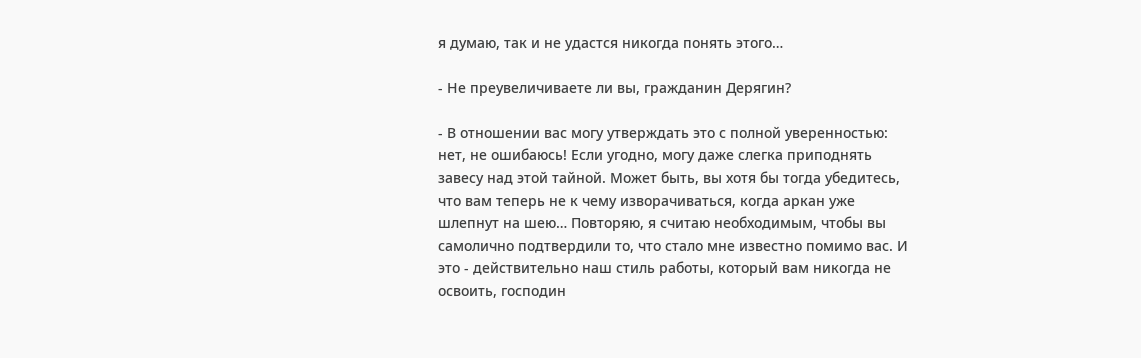я думаю, так и не удастся никогда понять этого…

- Не преувеличиваете ли вы, гражданин Дерягин?

- В отношении вас могу утверждать это с полной уверенностью: нет, не ошибаюсь! Если угодно, могу даже слегка приподнять завесу над этой тайной. Может быть, вы хотя бы тогда убедитесь, что вам теперь не к чему изворачиваться, когда аркан уже шлепнут на шею… Повторяю, я считаю необходимым, чтобы вы самолично подтвердили то, что стало мне известно помимо вас. И это - действительно наш стиль работы, который вам никогда не освоить, господин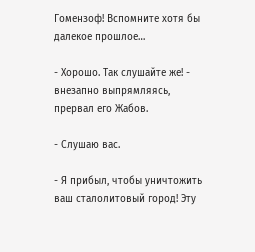Гомензоф! Вспомните хотя бы далекое прошлое…

- Хорошо. Так слушайте же! - внезапно выпрямляясь, прервал его Жабов.

- Слушаю вас.

- Я прибыл, чтобы уничтожить ваш сталолитовый город! Эту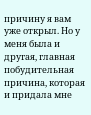причину я вам уже открыл. Но у меня была и другая, главная побудительная причина, которая и придала мне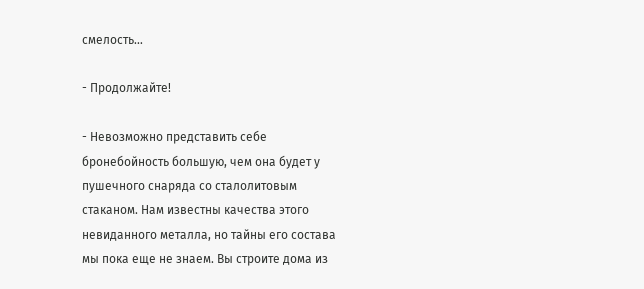смелость…

- Продолжайте!

- Невозможно представить себе бронебойность большую, чем она будет у пушечного снаряда со сталолитовым стаканом. Нам известны качества этого невиданного металла, но тайны его состава мы пока еще не знаем. Вы строите дома из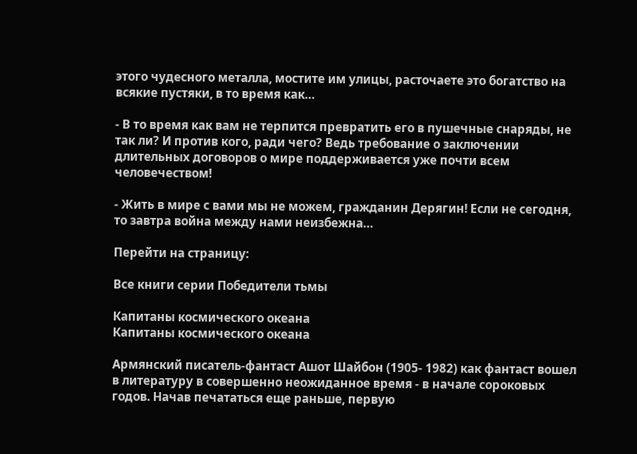этого чудесного металла, мостите им улицы, расточаете это богатство на всякие пустяки, в то время как…

- В то время как вам не терпится превратить его в пушечные снаряды, не так ли? И против кого, ради чего? Ведь требование о заключении длительных договоров о мире поддерживается уже почти всем человечеством!

- Жить в мире с вами мы не можем, гражданин Дерягин! Если не сегодня, то завтра война между нами неизбежна…

Перейти на страницу:

Все книги серии Победители тьмы

Капитаны космического океана
Капитаны космического океана

Армянский писатель-фантаст Ашот Шайбон (1905- 1982) как фантаст вошел в литературу в совершенно неожиданное время - в начале сороковых годов. Начав печататься еще раньше, первую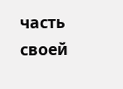часть своей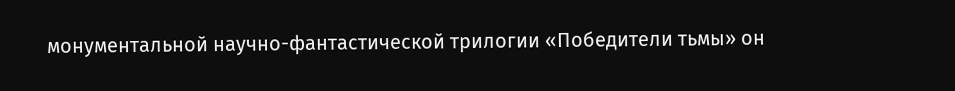монументальной научно-фантастической трилогии «Победители тьмы» он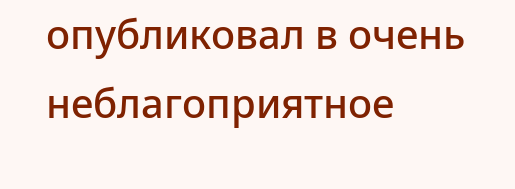опубликовал в очень неблагоприятное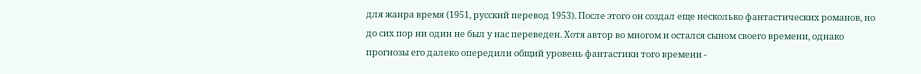для жанра время (1951, русский перевод 1953). После этого он создал еще несколько фантастических романов, но до сих пор ни один не был у нас переведен. Хотя автор во многом и остался сыном своего времени, однако прогнозы его далеко опередили общий уровень фантастики того времени -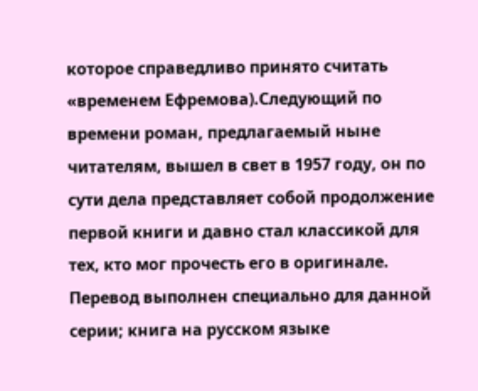которое справедливо принято считать «временем Ефремова).Следующий по времени роман, предлагаемый ныне читателям, вышел в свет в 1957 году, он по сути дела представляет собой продолжение первой книги и давно стал классикой для тех, кто мог прочесть его в оригинале. Перевод выполнен специально для данной серии; книга на русском языке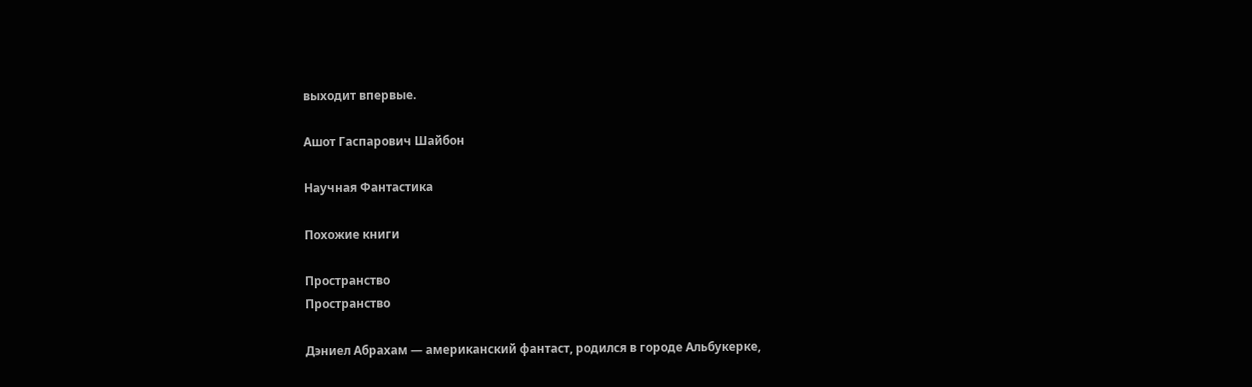выходит впервые.

Ашот Гаспарович Шайбон

Научная Фантастика

Похожие книги

Пространство
Пространство

Дэниел Абрахам — американский фантаст, родился в городе Альбукерке,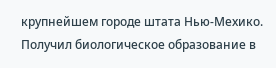крупнейшем городе штата Нью-Мехико. Получил биологическое образование в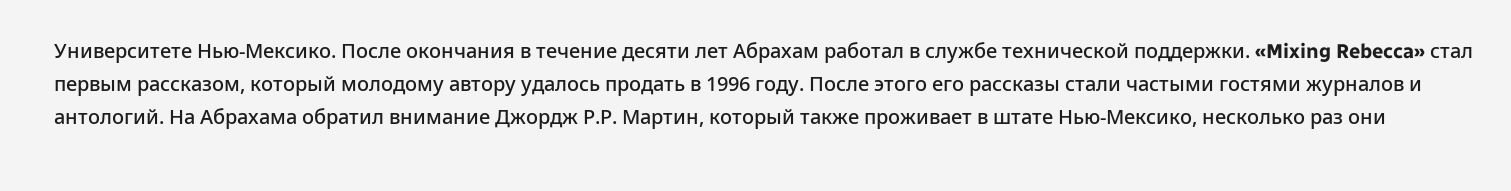Университете Нью-Мексико. После окончания в течение десяти лет Абрахам работал в службе технической поддержки. «Mixing Rebecca» стал первым рассказом, который молодому автору удалось продать в 1996 году. После этого его рассказы стали частыми гостями журналов и антологий. На Абрахама обратил внимание Джордж Р.Р. Мартин, который также проживает в штате Нью-Мексико, несколько раз они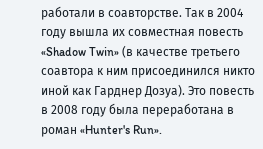работали в соавторстве. Так в 2004 году вышла их совместная повесть «Shadow Twin» (в качестве третьего соавтора к ним присоединился никто иной как Гарднер Дозуа). Это повесть в 2008 году была переработана в роман «Hunter's Run».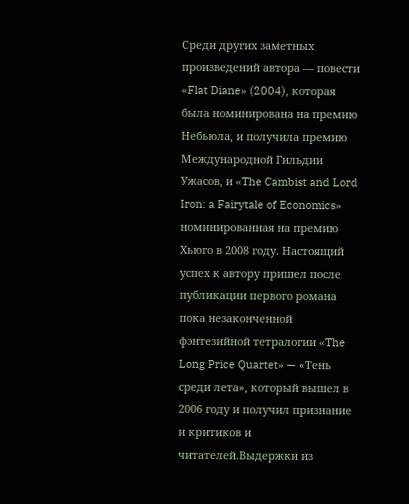Среди других заметных произведений автора — повести «Flat Diane» (2004), которая была номинирована на премию Небьюла, и получила премию Международной Гильдии Ужасов, и «The Cambist and Lord Iron: a Fairytale of Economics» номинированная на премию Хьюго в 2008 году. Настоящий успех к автору пришел после публикации первого романа пока незаконченной фэнтезийной тетралогии «The Long Price Quartet» — «Тень среди лета», который вышел в 2006 году и получил признание и критиков и читателей.Выдержки из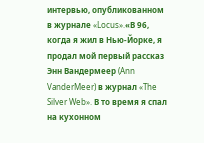интервью, опубликованном в журнале «Locus».«В 96, когда я жил в Нью-Йорке, я продал мой первый рассказ Энн Вандермеер (Ann VanderMeer) в журнал «The Silver Web». В то время я спал на кухонном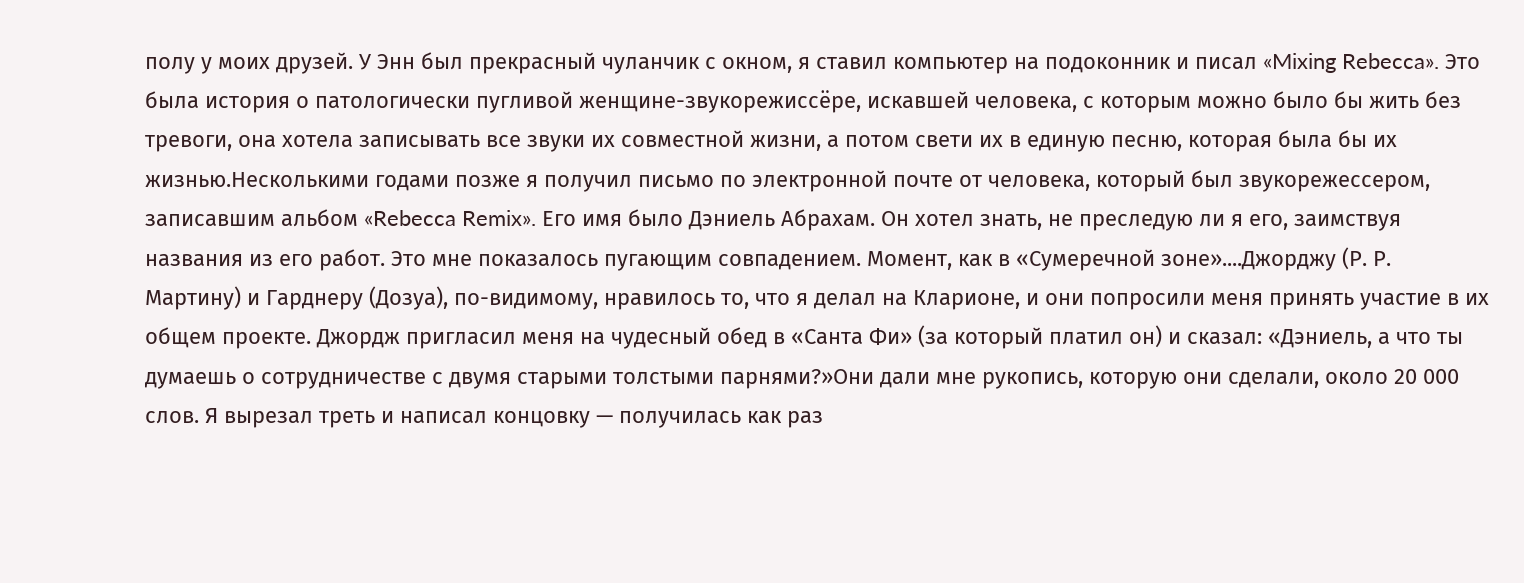полу у моих друзей. У Энн был прекрасный чуланчик с окном, я ставил компьютер на подоконник и писал «Mixing Rebecca». Это была история о патологически пугливой женщине-звукорежиссёре, искавшей человека, с которым можно было бы жить без тревоги, она хотела записывать все звуки их совместной жизни, а потом свети их в единую песню, которая была бы их жизнью.Несколькими годами позже я получил письмо по электронной почте от человека, который был звукорежессером, записавшим альбом «Rebecca Remix». Его имя было Дэниель Абрахам. Он хотел знать, не преследую ли я его, заимствуя названия из его работ. Это мне показалось пугающим совпадением. Момент, как в «Сумеречной зоне»....Джорджу (Р. Р. Мартину) и Гарднеру (Дозуа), по-видимому, нравилось то, что я делал на Кларионе, и они попросили меня принять участие в их общем проекте. Джордж пригласил меня на чудесный обед в «Санта Фи» (за который платил он) и сказал: «Дэниель, а что ты думаешь о сотрудничестве с двумя старыми толстыми парнями?»Они дали мне рукопись, которую они сделали, около 20 000 слов. Я вырезал треть и написал концовку — получилась как раз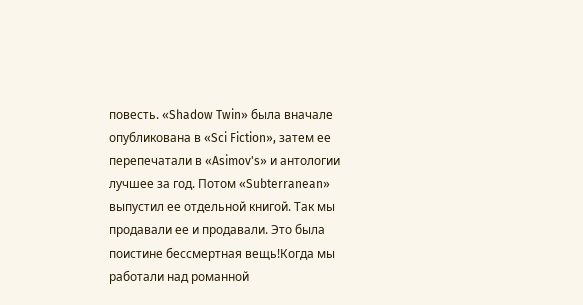повесть. «Shadow Twin» была вначале опубликована в «Sci Fiction», затем ее перепечатали в «Asimov's» и антологии лучшее за год. Потом «Subterranean» выпустил ее отдельной книгой. Так мы продавали ее и продавали. Это была поистине бессмертная вещь!Когда мы работали над романной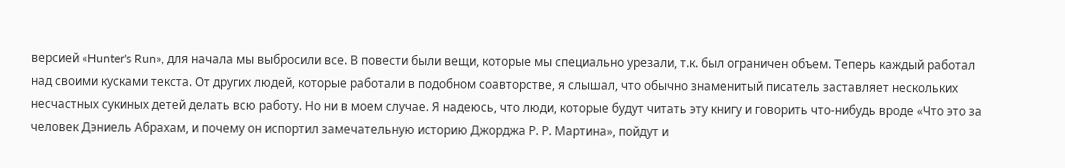версией «Hunter's Run», для начала мы выбросили все. В повести были вещи, которые мы специально урезали, т.к. был ограничен объем. Теперь каждый работал над своими кусками текста. От других людей, которые работали в подобном соавторстве, я слышал, что обычно знаменитый писатель заставляет нескольких несчастных сукиных детей делать всю работу. Но ни в моем случае. Я надеюсь, что люди, которые будут читать эту книгу и говорить что-нибудь вроде «Что это за человек Дэниель Абрахам, и почему он испортил замечательную историю Джорджа Р. Р. Мартина», пойдут и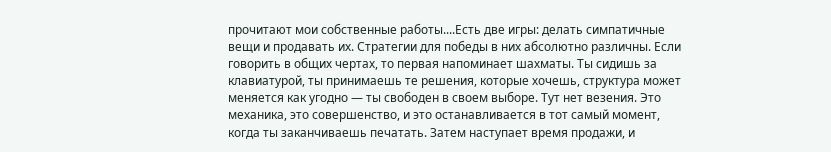прочитают мои собственные работы....Есть две игры: делать симпатичные вещи и продавать их. Стратегии для победы в них абсолютно различны. Если говорить в общих чертах, то первая напоминает шахматы. Ты сидишь за клавиатурой, ты принимаешь те решения, которые хочешь, структура может меняется как угодно — ты свободен в своем выборе. Тут нет везения. Это механика, это совершенство, и это останавливается в тот самый момент, когда ты заканчиваешь печатать. Затем наступает время продажи, и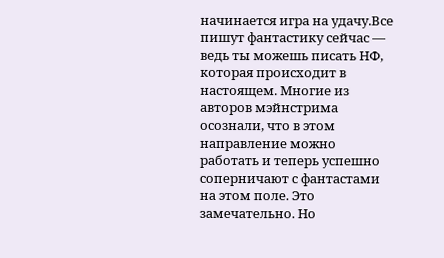начинается игра на удачу.Все пишут фантастику сейчас — ведь ты можешь писать НФ, которая происходит в настоящем. Многие из авторов мэйнстрима осознали, что в этом направление можно работать и теперь успешно соперничают с фантастами на этом поле. Это замечательно. Но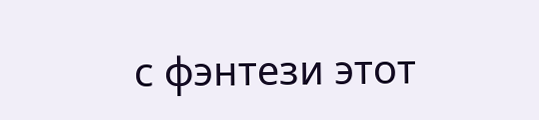с фэнтези этот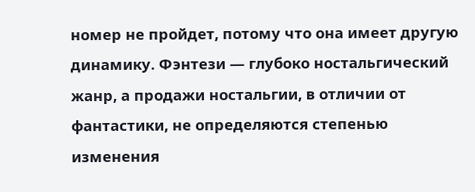номер не пройдет, потому что она имеет другую динамику. Фэнтези — глубоко ностальгический жанр, а продажи ностальгии, в отличии от фантастики, не определяются степенью изменения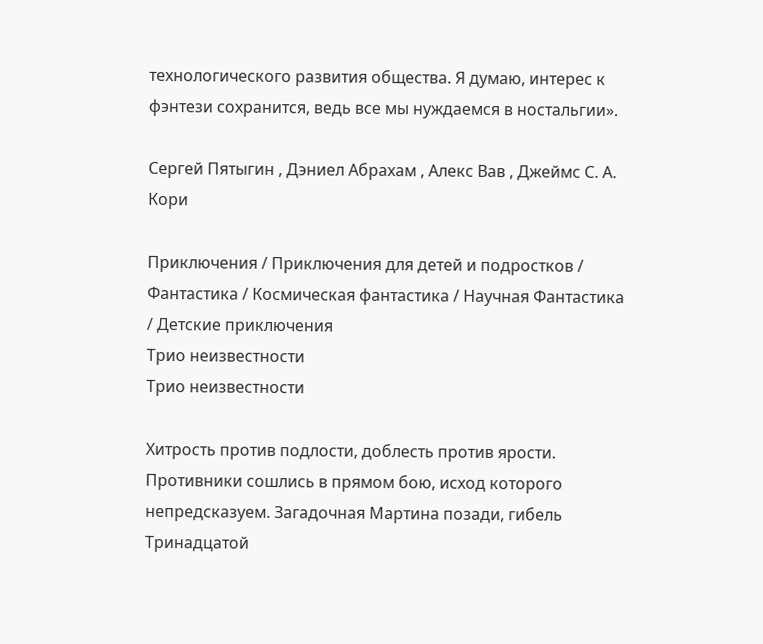технологического развития общества. Я думаю, интерес к фэнтези сохранится, ведь все мы нуждаемся в ностальгии».

Сергей Пятыгин , Дэниел Абрахам , Алекс Вав , Джеймс С. А. Кори

Приключения / Приключения для детей и подростков / Фантастика / Космическая фантастика / Научная Фантастика / Детские приключения
Трио неизвестности
Трио неизвестности

Хитрость против подлости, доблесть против ярости. Противники сошлись в прямом бою, исход которого непредсказуем. Загадочная Мартина позади, гибель Тринадцатой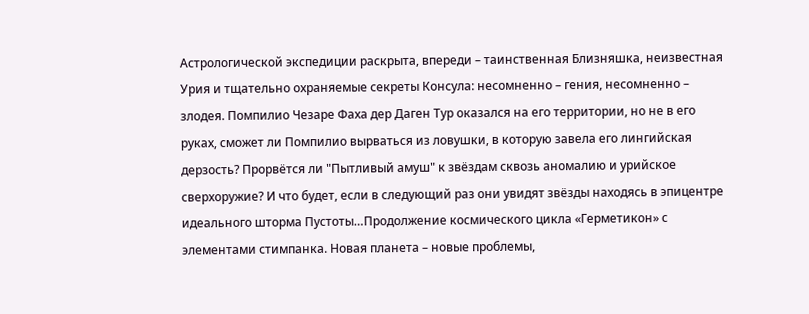Астрологической экспедиции раскрыта, впереди – таинственная Близняшка, неизвестная Урия и тщательно охраняемые секреты Консула: несомненно – гения, несомненно – злодея. Помпилио Чезаре Фаха дер Даген Тур оказался на его территории, но не в его руках, сможет ли Помпилио вырваться из ловушки, в которую завела его лингийская дерзость? Прорвётся ли "Пытливый амуш" к звёздам сквозь аномалию и урийское сверхоружие? И что будет, если в следующий раз они увидят звёзды находясь в эпицентре идеального шторма Пустоты…Продолжение космического цикла «Герметикон» с элементами стимпанка. Новая планета – новые проблемы,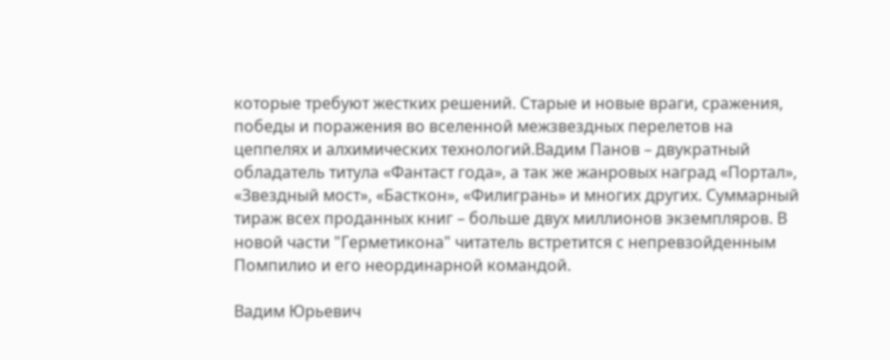которые требуют жестких решений. Старые и новые враги, сражения, победы и поражения во вселенной межзвездных перелетов на цеппелях и алхимических технологий.Вадим Панов – двукратный обладатель титула «Фантаст года», а так же жанровых наград «Портал», «Звездный мост», «Басткон», «Филигрань» и многих других. Суммарный тираж всех проданных книг – больше двух миллионов экземпляров. В новой части "Герметикона" читатель встретится с непревзойденным Помпилио и его неординарной командой.

Вадим Юрьевич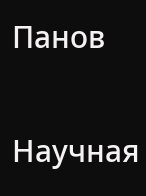Панов

Научная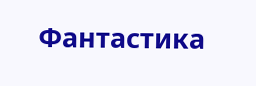Фантастика